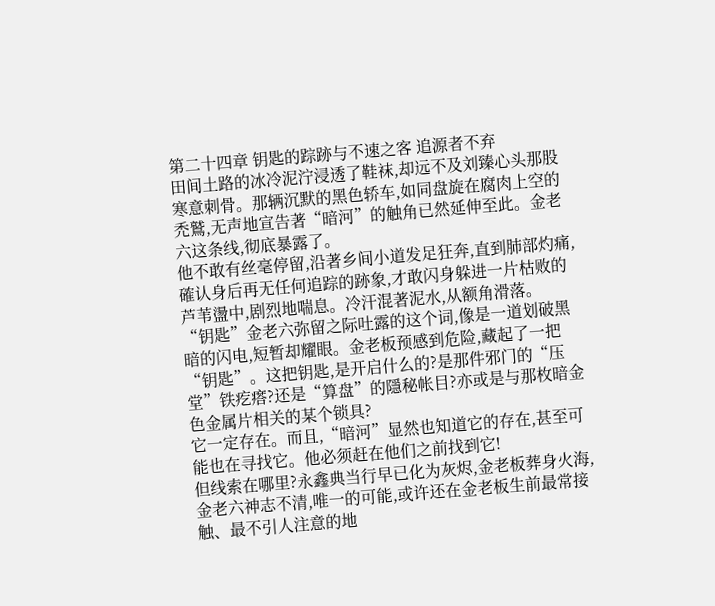第二十四章 钥匙的踪跡与不速之客 追源者不弃
田间土路的冰冷泥泞浸透了鞋袜,却远不及刘臻心头那股寒意刺骨。那辆沉默的黑色轿车,如同盘旋在腐肉上空的禿鷲,无声地宣告著“暗河”的触角已然延伸至此。金老六这条线,彻底暴露了。
他不敢有丝毫停留,沿著乡间小道发足狂奔,直到肺部灼痛,確认身后再无任何追踪的跡象,才敢闪身躲进一片枯败的芦苇盪中,剧烈地喘息。冷汗混著泥水,从额角滑落。
“钥匙”金老六弥留之际吐露的这个词,像是一道划破黑暗的闪电,短暂却耀眼。金老板预感到危险,藏起了一把“钥匙”。这把钥匙,是开启什么的?是那件邪门的“压堂”铁疙瘩?还是“算盘”的隱秘帐目?亦或是与那枚暗金色金属片相关的某个锁具?
它一定存在。而且,“暗河”显然也知道它的存在,甚至可能也在寻找它。他必须赶在他们之前找到它!
但线索在哪里?永鑫典当行早已化为灰烬,金老板葬身火海,金老六神志不清,唯一的可能,或许还在金老板生前最常接触、最不引人注意的地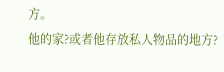方。
他的家?或者他存放私人物品的地方?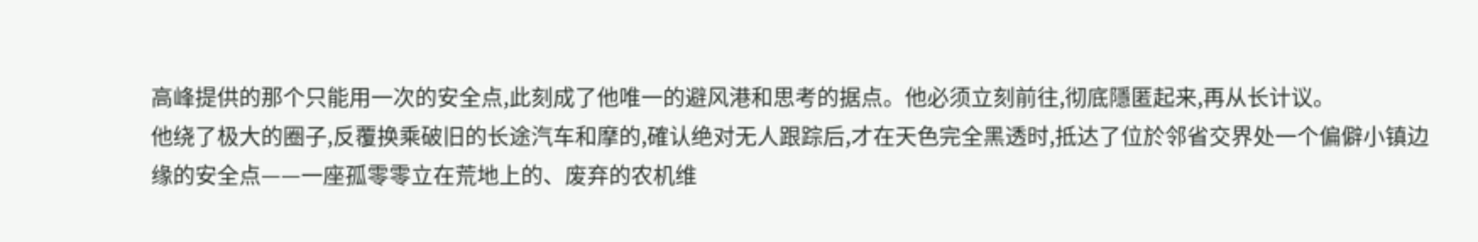高峰提供的那个只能用一次的安全点,此刻成了他唯一的避风港和思考的据点。他必须立刻前往,彻底隱匿起来,再从长计议。
他绕了极大的圈子,反覆换乘破旧的长途汽车和摩的,確认绝对无人跟踪后,才在天色完全黑透时,抵达了位於邻省交界处一个偏僻小镇边缘的安全点——一座孤零零立在荒地上的、废弃的农机维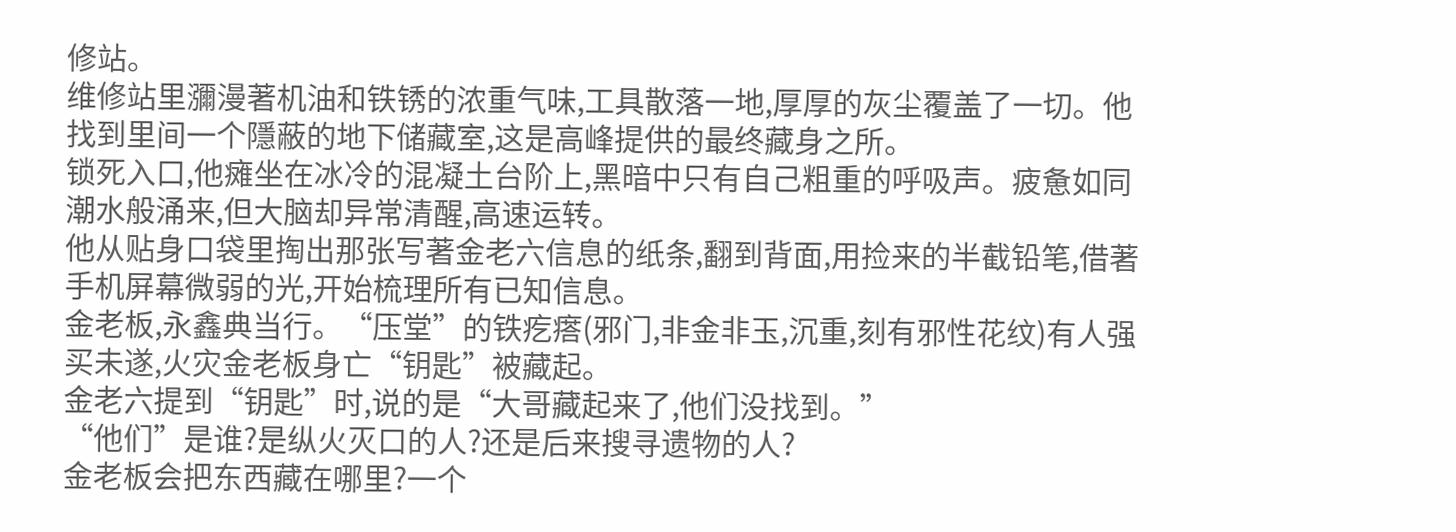修站。
维修站里瀰漫著机油和铁锈的浓重气味,工具散落一地,厚厚的灰尘覆盖了一切。他找到里间一个隱蔽的地下储藏室,这是高峰提供的最终藏身之所。
锁死入口,他瘫坐在冰冷的混凝土台阶上,黑暗中只有自己粗重的呼吸声。疲惫如同潮水般涌来,但大脑却异常清醒,高速运转。
他从贴身口袋里掏出那张写著金老六信息的纸条,翻到背面,用捡来的半截铅笔,借著手机屏幕微弱的光,开始梳理所有已知信息。
金老板,永鑫典当行。“压堂”的铁疙瘩(邪门,非金非玉,沉重,刻有邪性花纹)有人强买未遂,火灾金老板身亡“钥匙”被藏起。
金老六提到“钥匙”时,说的是“大哥藏起来了,他们没找到。”
“他们”是谁?是纵火灭口的人?还是后来搜寻遗物的人?
金老板会把东西藏在哪里?一个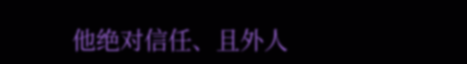他绝对信任、且外人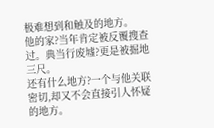极难想到和触及的地方。
他的家?当年肯定被反覆搜查过。典当行废墟?更是被掘地三尺。
还有什么地方?一个与他关联密切,却又不会直接引人怀疑的地方。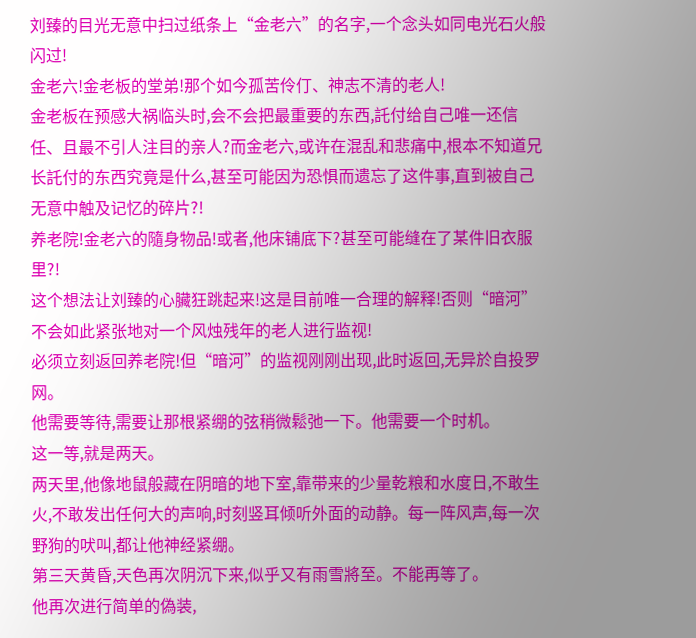刘臻的目光无意中扫过纸条上“金老六”的名字,一个念头如同电光石火般闪过!
金老六!金老板的堂弟!那个如今孤苦伶仃、神志不清的老人!
金老板在预感大祸临头时,会不会把最重要的东西,託付给自己唯一还信任、且最不引人注目的亲人?而金老六,或许在混乱和悲痛中,根本不知道兄长託付的东西究竟是什么,甚至可能因为恐惧而遗忘了这件事,直到被自己无意中触及记忆的碎片?!
养老院!金老六的隨身物品!或者,他床铺底下?甚至可能缝在了某件旧衣服里?!
这个想法让刘臻的心臟狂跳起来!这是目前唯一合理的解释!否则“暗河”不会如此紧张地对一个风烛残年的老人进行监视!
必须立刻返回养老院!但“暗河”的监视刚刚出现,此时返回,无异於自投罗网。
他需要等待,需要让那根紧绷的弦稍微鬆弛一下。他需要一个时机。
这一等,就是两天。
两天里,他像地鼠般藏在阴暗的地下室,靠带来的少量乾粮和水度日,不敢生火,不敢发出任何大的声响,时刻竖耳倾听外面的动静。每一阵风声,每一次野狗的吠叫,都让他神经紧绷。
第三天黄昏,天色再次阴沉下来,似乎又有雨雪將至。不能再等了。
他再次进行简单的偽装,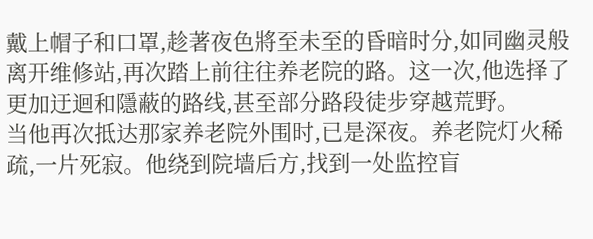戴上帽子和口罩,趁著夜色將至未至的昏暗时分,如同幽灵般离开维修站,再次踏上前往往养老院的路。这一次,他选择了更加迂迴和隱蔽的路线,甚至部分路段徒步穿越荒野。
当他再次抵达那家养老院外围时,已是深夜。养老院灯火稀疏,一片死寂。他绕到院墙后方,找到一处监控盲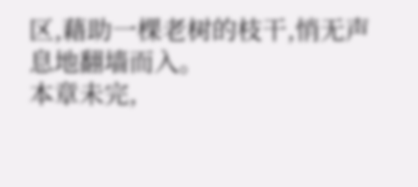区,藉助一棵老树的枝干,悄无声息地翻墙而入。
本章未完,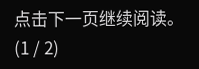点击下一页继续阅读。(1 / 2)